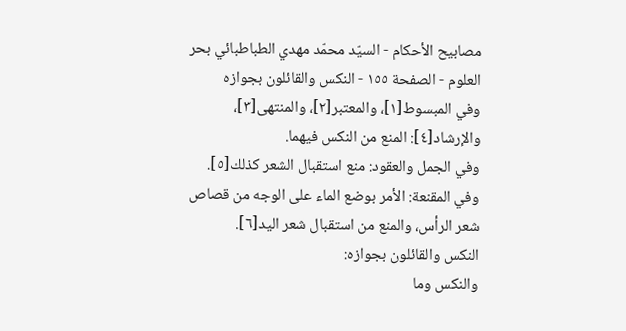مصابيح الأحكام - السيّد محمّد مهدي الطباطبائي بحر العلوم - الصفحة ١٥٥ - النكس والقائلون بجوازه
وفي المبسوط[١]، والمعتبر[٢]، والمنتهى[٣]، والإرشاد[٤]: المنع من النكس فيهما.
وفي الجمل والعقود: منع استقبال الشعر كذلك[٥].
وفي المقنعة: الأمر بوضع الماء على الوجه من قصاص شعر الرأس، والمنع من استقبال شعر اليد[٦].
النكس والقائلون بجوازه:
والنكس وما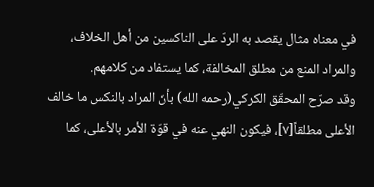في معناه مثال يقصد به الردّ على الناكسين من أهل الخلاف، والمراد المنع من مطلق المخالفة، كما يستفاد من كلامهم.
وقد صرّح المحقّق الكركي(رحمه الله) بأنّ المراد بالنكس ما خالف الأعلى مطلقاً[٧]، فيكون النهي عنه في قوّة الأمر بالأعلى، كما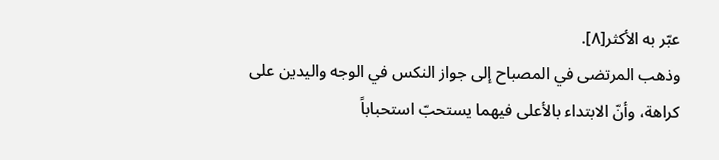عبّر به الأكثر[٨].
وذهب المرتضى في المصباح إلى جواز النكس في الوجه واليدين على كراهة، وأنّ الابتداء بالأعلى فيهما يستحبّ استحباباً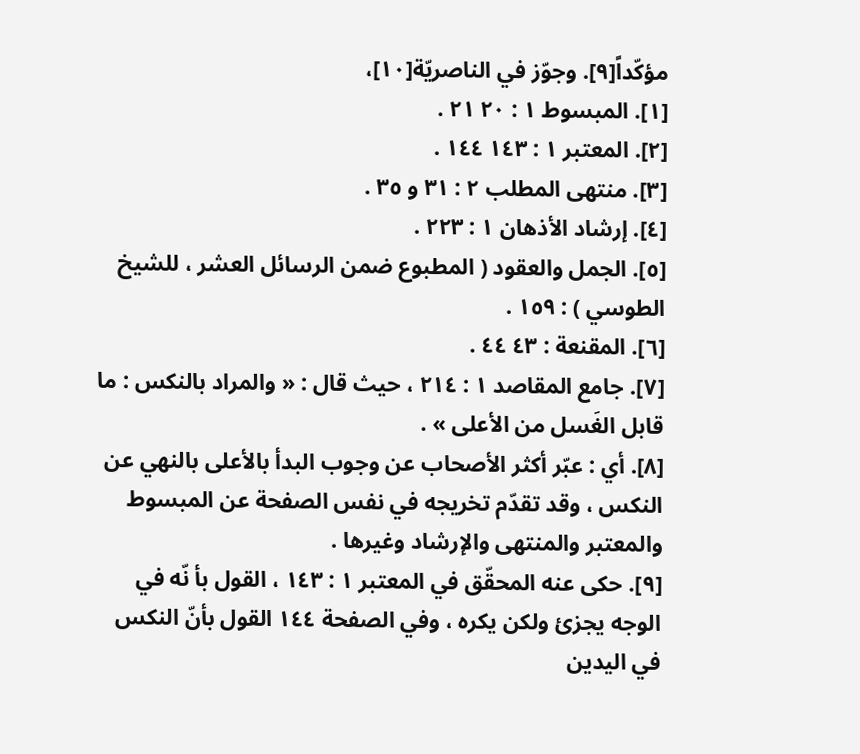مؤكّداً[٩]. وجوّز في الناصريّة[١٠]،
[١]. المبسوط ١ : ٢٠ ٢١ .
[٢]. المعتبر ١ : ١٤٣ ١٤٤ .
[٣]. منتهى المطلب ٢ : ٣١ و ٣٥ .
[٤]. إرشاد الأذهان ١ : ٢٢٣ .
[٥]. الجمل والعقود ( المطبوع ضمن الرسائل العشر ، للشيخ الطوسي ) : ١٥٩ .
[٦]. المقنعة : ٤٣ ٤٤ .
[٧]. جامع المقاصد ١ : ٢١٤ ، حيث قال : « والمراد بالنكس : ما قابل الغَسل من الأعلى » .
[٨]. أي : عبّر أكثر الأصحاب عن وجوب البدأ بالأعلى بالنهي عن النكس ، وقد تقدّم تخريجه في نفس الصفحة عن المبسوط والمعتبر والمنتهى والإرشاد وغيرها .
[٩]. حكى عنه المحقّق في المعتبر ١ : ١٤٣ ، القول بأ نّه في الوجه يجزئ ولكن يكره ، وفي الصفحة ١٤٤ القول بأنّ النكس في اليدين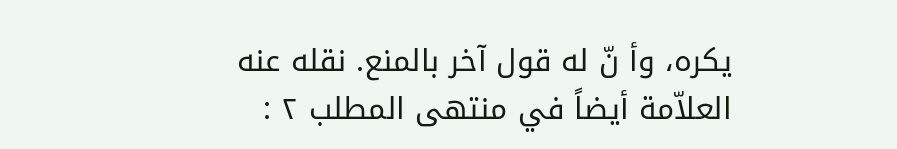يكره، وأ نّ له قول آخر بالمنع. نقله عنه العلاّمة أيضاً في منتهى المطلب ٢ :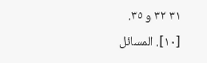٣١ ٣٢ و ٣٥.
[١٠]. المسائل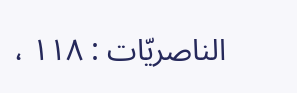الناصريّات : ١١٨ ،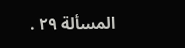المسألة ٢٩ .